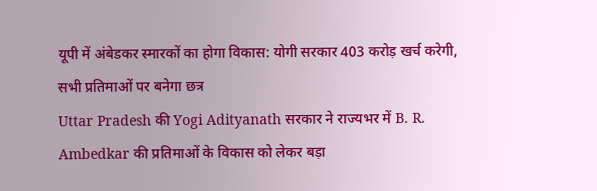यूपी में अंबेडकर स्मारकों का होगा विकास: योगी सरकार 403 करोड़ खर्च करेगी, सभी प्रतिमाओं पर बनेगा छत्र
Uttar Pradesh की Yogi Adityanath सरकार ने राज्यभर में B. R. Ambedkar की प्रतिमाओं के विकास को लेकर बड़ा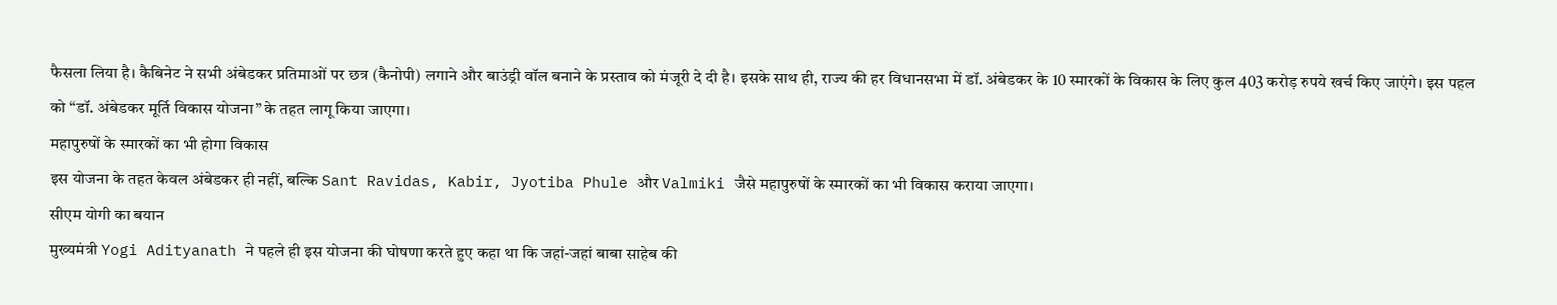फैसला लिया है। कैबिनेट ने सभी अंबेडकर प्रतिमाओं पर छत्र (कैनोपी) लगाने और बाउंड्री वॉल बनाने के प्रस्ताव को मंजूरी दे दी है। इसके साथ ही, राज्य की हर विधानसभा में डॉ. अंबेडकर के 10 स्मारकों के विकास के लिए कुल 403 करोड़ रुपये खर्च किए जाएंगे। इस पहल को “डॉ. अंबेडकर मूर्ति विकास योजना” के तहत लागू किया जाएगा।
महापुरुषों के स्मारकों का भी होगा विकास
इस योजना के तहत केवल अंबेडकर ही नहीं, बल्कि Sant Ravidas, Kabir, Jyotiba Phule और Valmiki जैसे महापुरुषों के स्मारकों का भी विकास कराया जाएगा।
सीएम योगी का बयान
मुख्यमंत्री Yogi Adityanath ने पहले ही इस योजना की घोषणा करते हुए कहा था कि जहां-जहां बाबा साहेब की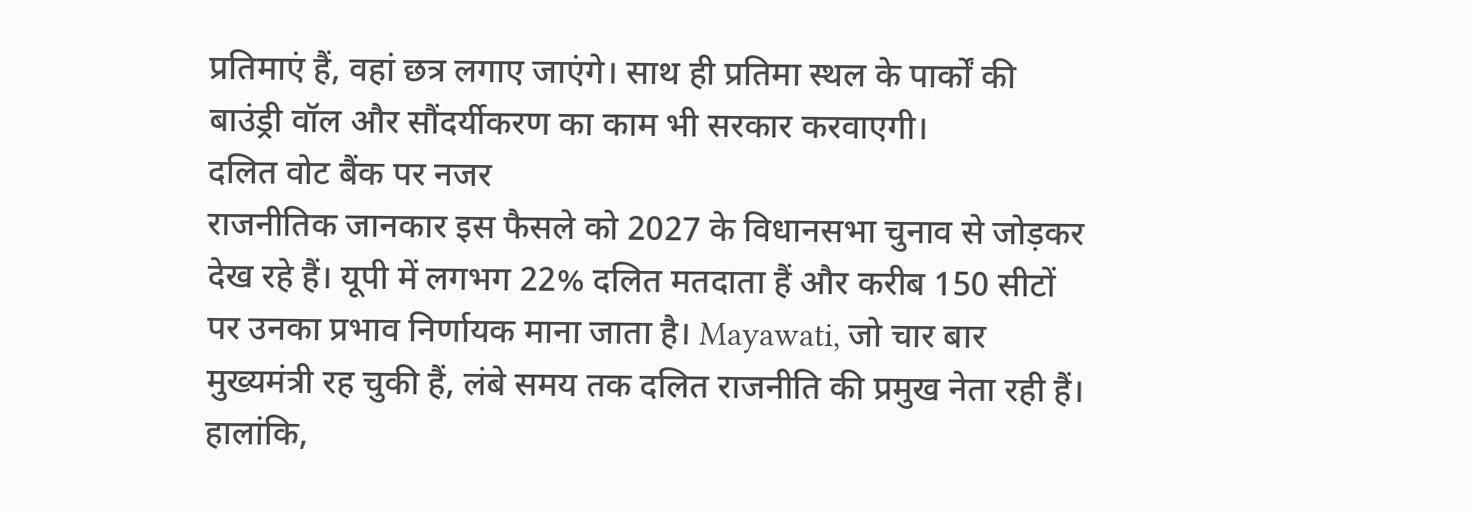प्रतिमाएं हैं, वहां छत्र लगाए जाएंगे। साथ ही प्रतिमा स्थल के पार्कों की बाउंड्री वॉल और सौंदर्यीकरण का काम भी सरकार करवाएगी।
दलित वोट बैंक पर नजर
राजनीतिक जानकार इस फैसले को 2027 के विधानसभा चुनाव से जोड़कर देख रहे हैं। यूपी में लगभग 22% दलित मतदाता हैं और करीब 150 सीटों पर उनका प्रभाव निर्णायक माना जाता है। Mayawati, जो चार बार मुख्यमंत्री रह चुकी हैं, लंबे समय तक दलित राजनीति की प्रमुख नेता रही हैं। हालांकि,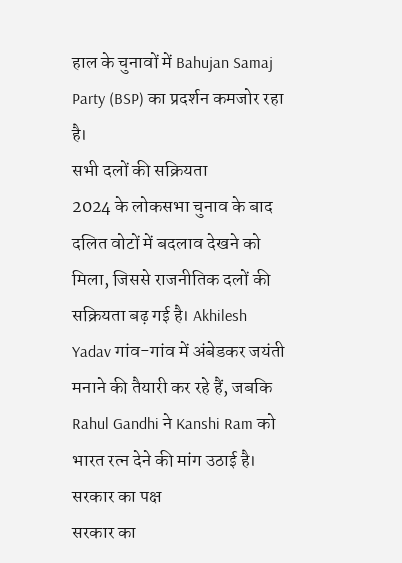हाल के चुनावों में Bahujan Samaj Party (BSP) का प्रदर्शन कमजोर रहा है।
सभी दलों की सक्रियता
2024 के लोकसभा चुनाव के बाद दलित वोटों में बदलाव देखने को मिला, जिससे राजनीतिक दलों की सक्रियता बढ़ गई है। Akhilesh Yadav गांव-गांव में अंबेडकर जयंती मनाने की तैयारी कर रहे हैं, जबकि Rahul Gandhi ने Kanshi Ram को भारत रत्न देने की मांग उठाई है।
सरकार का पक्ष
सरकार का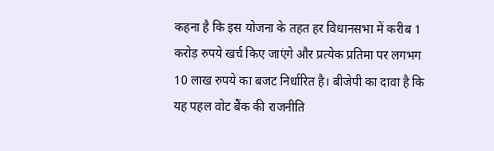कहना है कि इस योजना के तहत हर विधानसभा में करीब 1 करोड़ रुपये खर्च किए जाएंगे और प्रत्येक प्रतिमा पर लगभग 10 लाख रुपये का बजट निर्धारित है। बीजेपी का दावा है कि यह पहल वोट बैंक की राजनीति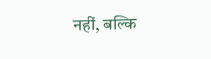नहीं, बल्कि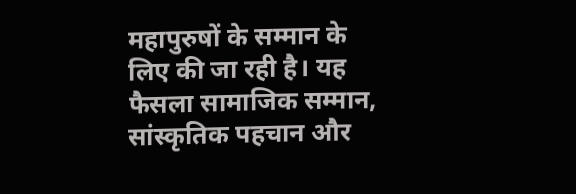महापुरुषों के सम्मान के लिए की जा रही है। यह फैसला सामाजिक सम्मान, सांस्कृतिक पहचान और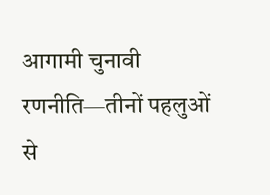आगामी चुनावी रणनीति—तीनों पहलुओं से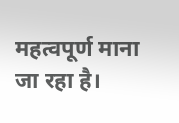महत्वपूर्ण माना जा रहा है।